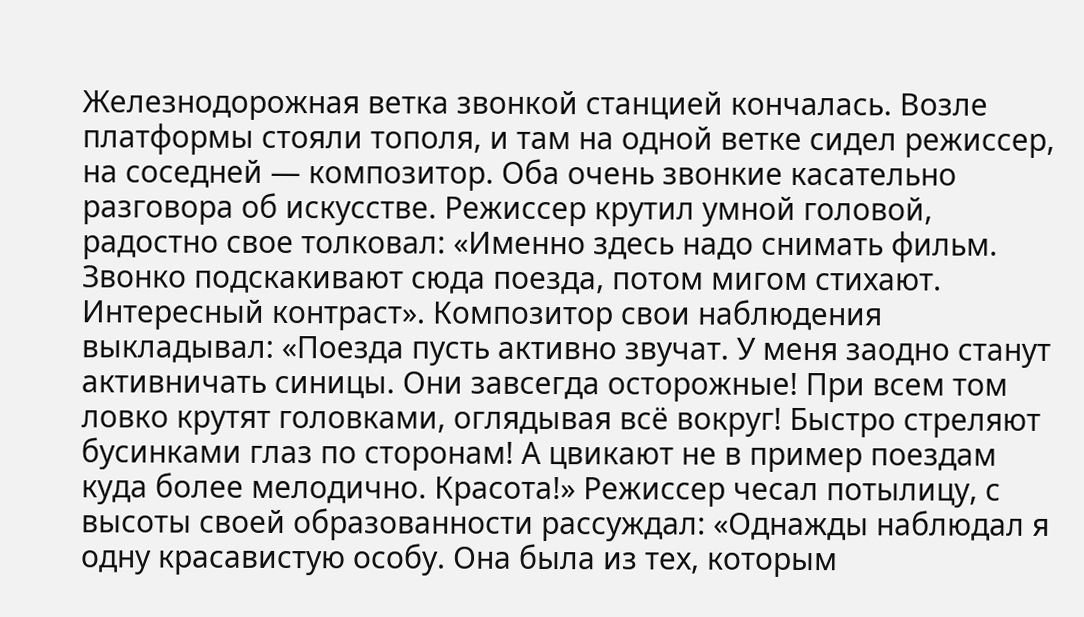Железнодорожная ветка звонкой станцией кончалась. Возле платформы стояли тополя, и там на одной ветке сидел режиссер, на соседней — композитор. Оба очень звонкие касательно разговора об искусстве. Режиссер крутил умной головой, радостно свое толковал: «Именно здесь надо снимать фильм. Звонко подскакивают сюда поезда, потом мигом стихают. Интересный контраст». Композитор свои наблюдения выкладывал: «Поезда пусть активно звучат. У меня заодно станут активничать синицы. Они завсегда осторожные! При всем том ловко крутят головками, оглядывая всё вокруг! Быстро стреляют бусинками глаз по сторонам! А цвикают не в пример поездам куда более мелодично. Красота!» Режиссер чесал потылицу, с высоты своей образованности рассуждал: «Однажды наблюдал я одну красавистую особу. Она была из тех, которым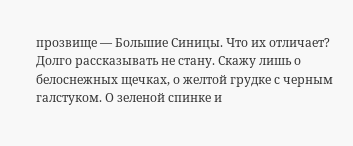прозвище — Большие Синицы. Что их отличает? Долго рассказывать не стану. Скажу лишь о белоснежных щечках, о желтой грудке с черным галстуком. О зеленой спинке и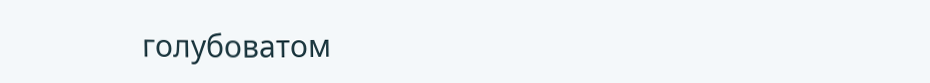голубоватом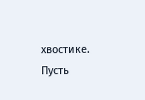хвостике. Пусть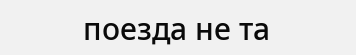поезда не та